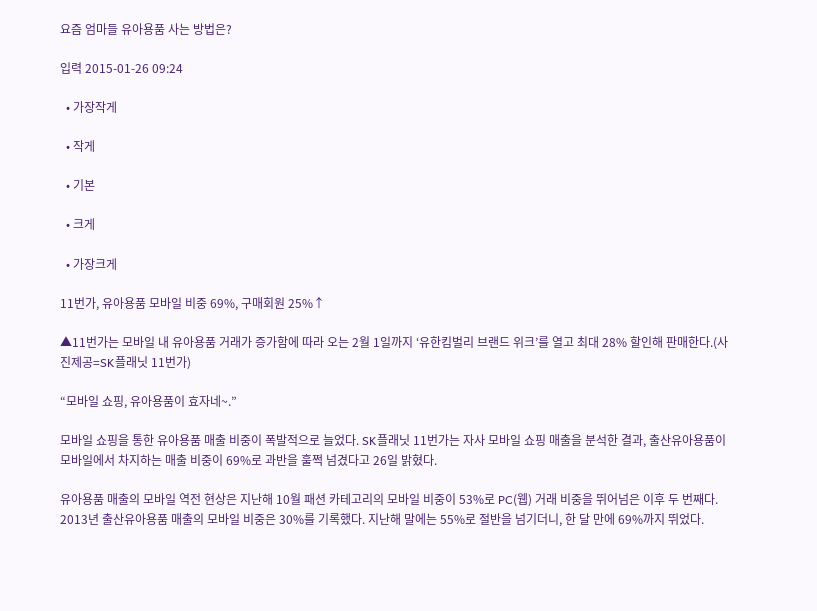요즘 엄마들 유아용품 사는 방법은?

입력 2015-01-26 09:24

  • 가장작게

  • 작게

  • 기본

  • 크게

  • 가장크게

11번가, 유아용품 모바일 비중 69%, 구매회원 25%↑

▲11번가는 모바일 내 유아용품 거래가 증가함에 따라 오는 2월 1일까지 ‘유한킴벌리 브랜드 위크’를 열고 최대 28% 할인해 판매한다.(사진제공=SK플래닛 11번가)

“모바일 쇼핑, 유아용품이 효자네~.”

모바일 쇼핑을 통한 유아용품 매출 비중이 폭발적으로 늘었다. SK플래닛 11번가는 자사 모바일 쇼핑 매출을 분석한 결과, 출산유아용품이 모바일에서 차지하는 매출 비중이 69%로 과반을 훌쩍 넘겼다고 26일 밝혔다.

유아용품 매출의 모바일 역전 현상은 지난해 10월 패션 카테고리의 모바일 비중이 53%로 PC(웹) 거래 비중을 뛰어넘은 이후 두 번째다. 2013년 출산유아용품 매출의 모바일 비중은 30%를 기록했다. 지난해 말에는 55%로 절반을 넘기더니, 한 달 만에 69%까지 뛰었다.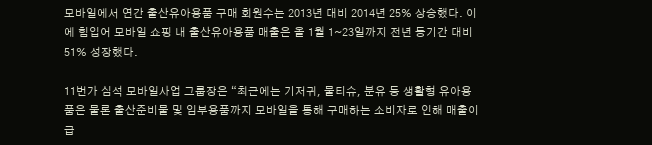모바일에서 연간 출산유아용품 구매 회원수는 2013년 대비 2014년 25% 상승했다. 이에 힘입어 모바일 쇼핑 내 출산유아용품 매출은 올 1월 1~23일까지 전년 동기간 대비 51% 성장했다.

11번가 심석 모바일사업 그룹장은 “최근에는 기저귀, 물티슈, 분유 등 생활형 유아용품은 물론 출산준비물 및 임부용품까지 모바일을 통해 구매하는 소비자로 인해 매출이 급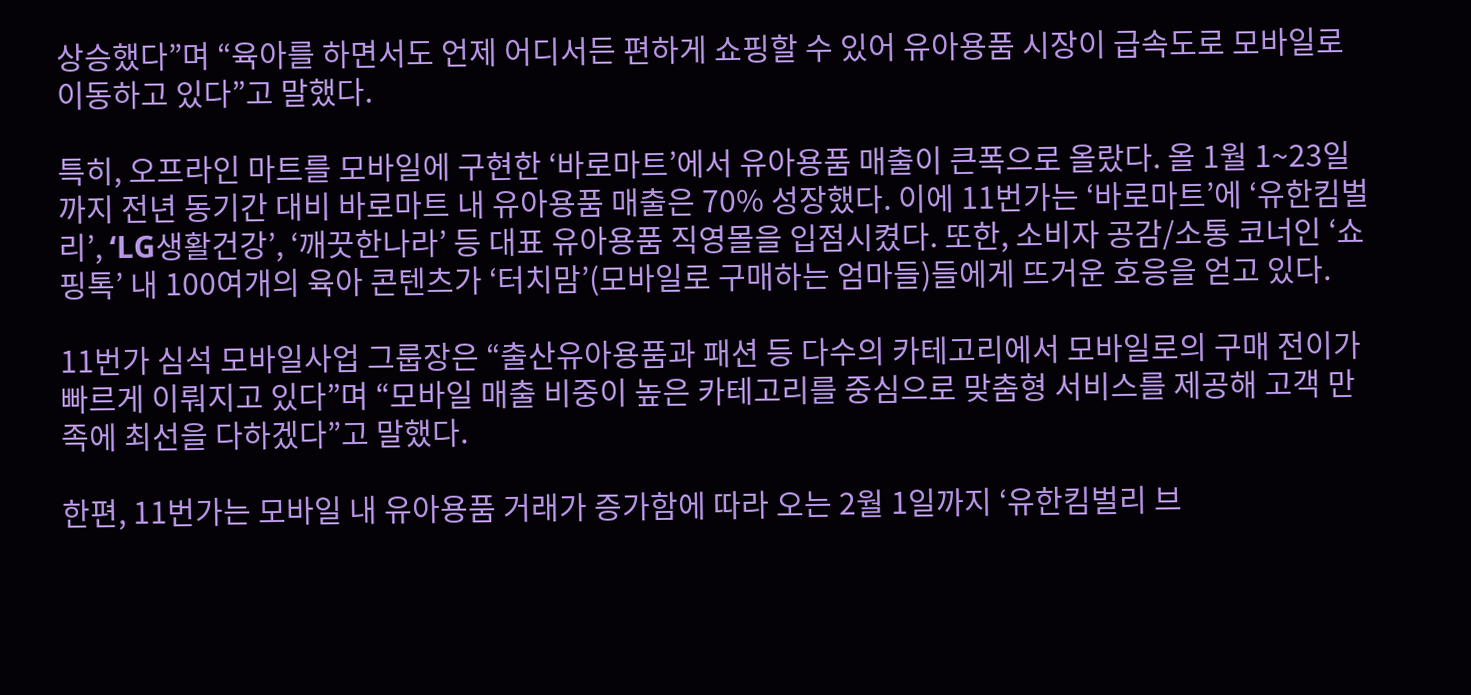상승했다”며 “육아를 하면서도 언제 어디서든 편하게 쇼핑할 수 있어 유아용품 시장이 급속도로 모바일로 이동하고 있다”고 말했다.

특히, 오프라인 마트를 모바일에 구현한 ‘바로마트’에서 유아용품 매출이 큰폭으로 올랐다. 올 1월 1~23일까지 전년 동기간 대비 바로마트 내 유아용품 매출은 70% 성장했다. 이에 11번가는 ‘바로마트’에 ‘유한킴벌리’, ‘LG생활건강’, ‘깨끗한나라’ 등 대표 유아용품 직영몰을 입점시켰다. 또한, 소비자 공감/소통 코너인 ‘쇼핑톡’ 내 100여개의 육아 콘텐츠가 ‘터치맘’(모바일로 구매하는 엄마들)들에게 뜨거운 호응을 얻고 있다.

11번가 심석 모바일사업 그룹장은 “출산유아용품과 패션 등 다수의 카테고리에서 모바일로의 구매 전이가 빠르게 이뤄지고 있다”며 “모바일 매출 비중이 높은 카테고리를 중심으로 맞춤형 서비스를 제공해 고객 만족에 최선을 다하겠다”고 말했다.

한편, 11번가는 모바일 내 유아용품 거래가 증가함에 따라 오는 2월 1일까지 ‘유한킴벌리 브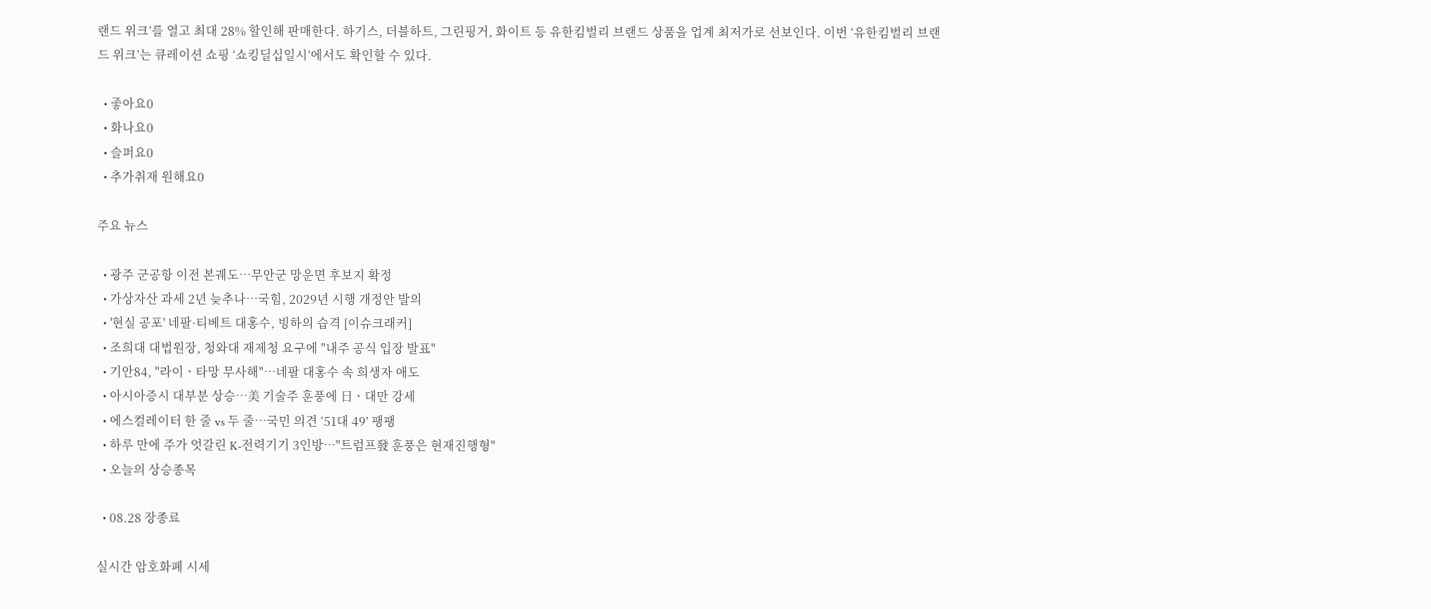랜드 위크’를 열고 최대 28% 할인해 판매한다. 하기스, 더블하트, 그린핑거, 화이트 등 유한킴벌리 브랜드 상품을 업계 최저가로 선보인다. 이번 ‘유한킴벌리 브랜드 위크’는 큐레이션 쇼핑 ‘쇼킹딜십일시’에서도 확인할 수 있다.

  • 좋아요0
  • 화나요0
  • 슬퍼요0
  • 추가취재 원해요0

주요 뉴스

  • 광주 군공항 이전 본궤도…무안군 망운면 후보지 확정
  • 가상자산 과세 2년 늦추나⋯국힘, 2029년 시행 개정안 발의
  • '현실 공포' 네팔·티베트 대홍수, 빙하의 습격 [이슈크래커]
  • 조희대 대법원장, 청와대 재제청 요구에 "내주 공식 입장 발표"
  • 기안84, "라이ㆍ타망 무사해"⋯네팔 대홍수 속 희생자 애도
  • 아시아증시 대부분 상승⋯美 기술주 훈풍에 日ㆍ대만 강세
  • 에스컬레이터 한 줄 vs 두 줄⋯국민 의견 ‘51대 49’ 팽팽
  • 하루 만에 주가 엇갈린 K-전력기기 3인방…"트럼프發 훈풍은 현재진행형"
  • 오늘의 상승종목

  • 08.28 장종료

실시간 암호화폐 시세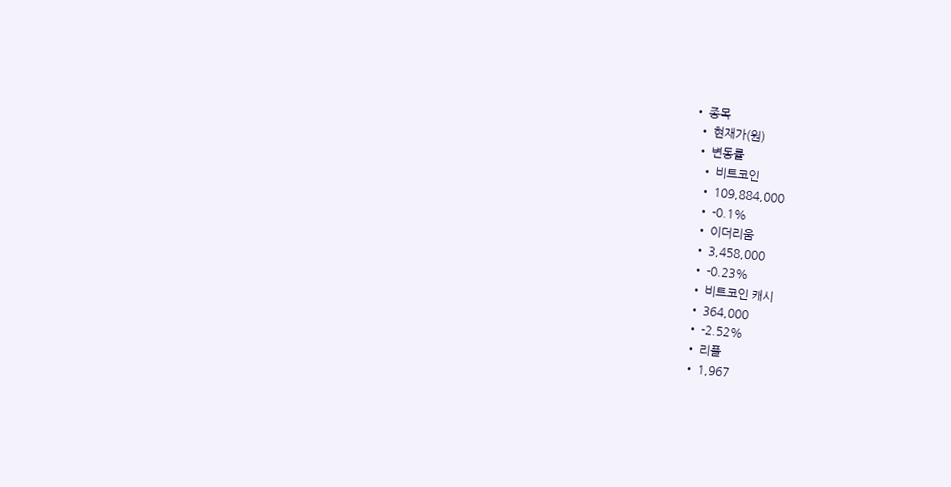• 종목
  • 현재가(원)
  • 변동률
    • 비트코인
    • 109,884,000
    • -0.1%
    • 이더리움
    • 3,458,000
    • -0.23%
    • 비트코인 캐시
    • 364,000
    • -2.52%
    • 리플
    • 1,967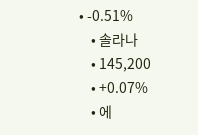• -0.51%
    • 솔라나
    • 145,200
    • +0.07%
    • 에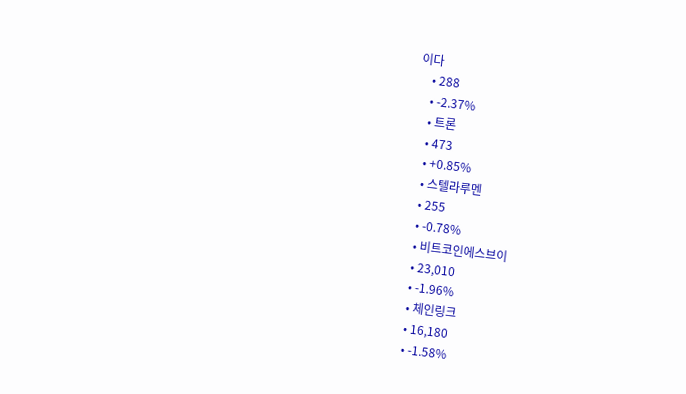이다
    • 288
    • -2.37%
    • 트론
    • 473
    • +0.85%
    • 스텔라루멘
    • 255
    • -0.78%
    • 비트코인에스브이
    • 23,010
    • -1.96%
    • 체인링크
    • 16,180
    • -1.58%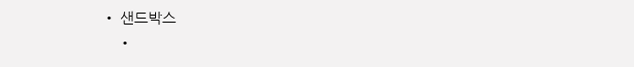• 샌드박스
    •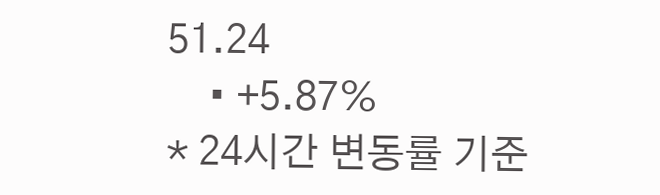51.24
    • +5.87%
* 24시간 변동률 기준